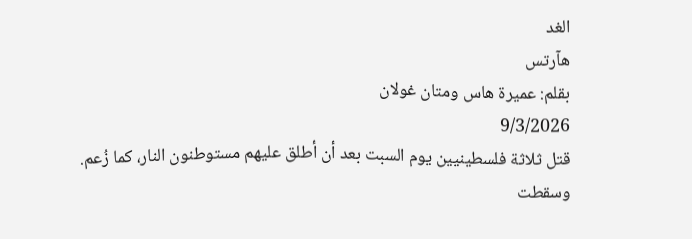الغد
هآرتس
بقلم: عميرة هاس ومتان غولان
9/3/2026
قتل ثلاثة فلسطينيين يوم السبت بعد أن أطلق عليهم مستوطنون النار، كما زُعم.
وسقطت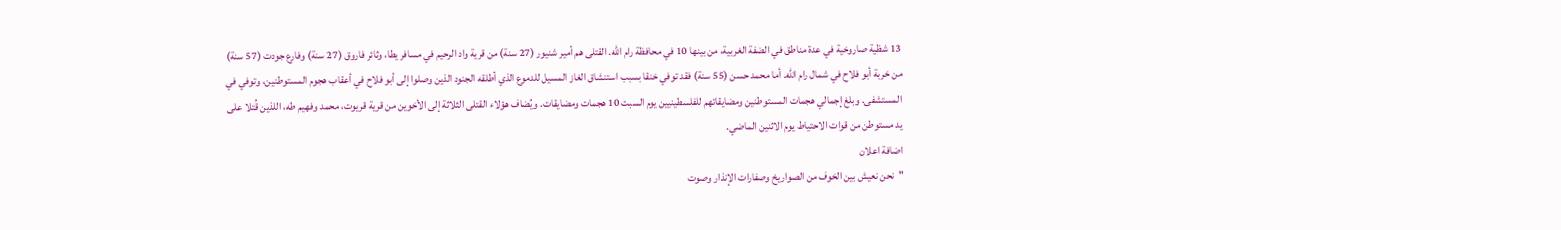13 شظية صاروخية في عدة مناطق في الضفة الغربية، من بينها 10 في محافظة رام الله. القتلى هم أمير شنيور (27 سنة) من قرية واد الرحيم في مسافر يطا، وثائر فاروق (27 سنة) وفارع جودت (57 سنة) من خربة أبو فلاح في شمال رام الله. أما محمد حسن (55 سنة) فقد توفي خنقا بسبب استنشاق الغاز المسيل للدموع الذي أطلقه الجنود الذين وصلوا إلى أبو فلاح في أعقاب هجوم المستوطنين، وتوفي في المستشفى. وبلغ إجمالي هجمات المستوطنين ومضايقاتهم للفلسطينيين يوم السبت 10 هجمات ومضايقات. ويُضاف هؤلاء القتلى الثلاثة إلى الأخوين من قرية قريوت، محمد وفهيم طه، اللذين قُتلا على يد مستوطن من قوات الاحتياط يوم الاثنين الماضي.
اضافة اعلان
"نحن نعيش بين الخوف من الصواريخ وصفارات الإنذار وصوت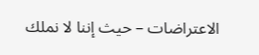الاعتراضات – حيث إننا لا نملك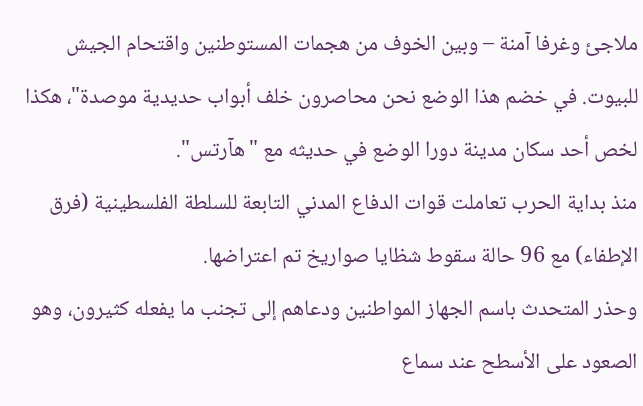ملاجئ وغرفا آمنة – وبين الخوف من هجمات المستوطنين واقتحام الجيش للبيوت. في خضم هذا الوضع نحن محاصرون خلف أبواب حديدية موصدة"، هكذا لخص أحد سكان مدينة دورا الوضع في حديثه مع "هآرتس".
منذ بداية الحرب تعاملت قوات الدفاع المدني التابعة للسلطة الفلسطينية (فرق الإطفاء) مع 96 حالة سقوط شظايا صواريخ تم اعتراضها.
وحذر المتحدث باسم الجهاز المواطنين ودعاهم إلى تجنب ما يفعله كثيرون، وهو الصعود على الأسطح عند سماع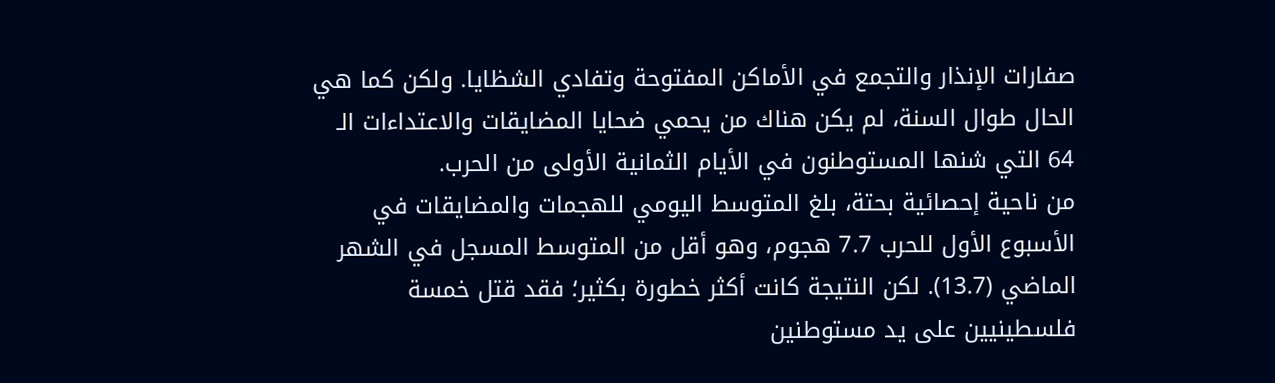صفارات الإنذار والتجمع في الأماكن المفتوحة وتفادي الشظايا. ولكن كما هي الحال طوال السنة، لم يكن هناك من يحمي ضحايا المضايقات والاعتداءات الـ 64 التي شنها المستوطنون في الأيام الثمانية الأولى من الحرب.
من ناحية إحصائية بحتة، بلغ المتوسط اليومي للهجمات والمضايقات في الأسبوع الأول للحرب 7.7 هجوم، وهو أقل من المتوسط المسجل في الشهر الماضي (13.7). لكن النتيجة كانت أكثر خطورة بكثير؛ فقد قتل خمسة فلسطينيين على يد مستوطنين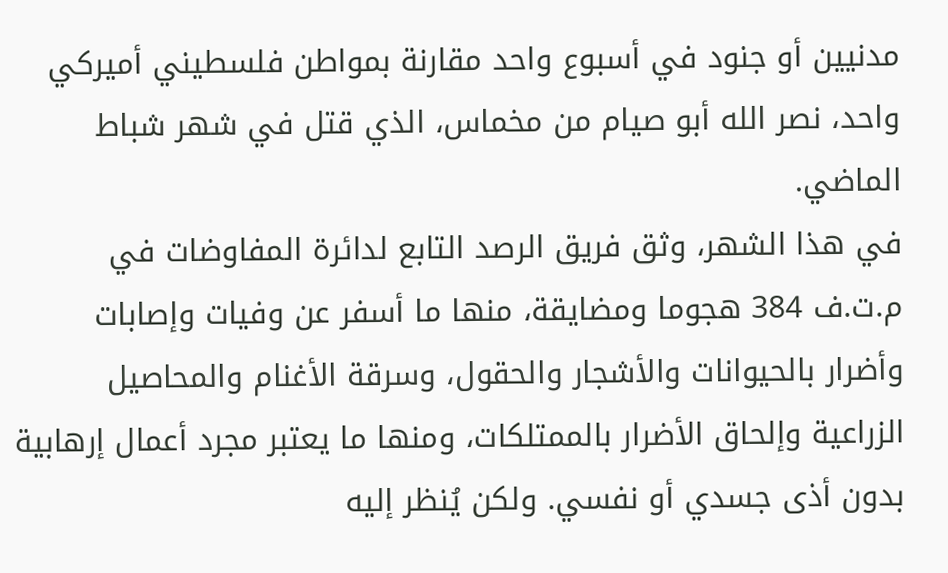مدنيين أو جنود في أسبوع واحد مقارنة بمواطن فلسطيني أميركي واحد، نصر الله أبو صيام من مخماس، الذي قتل في شهر شباط الماضي.
في هذا الشهر، وثق فريق الرصد التابع لدائرة المفاوضات في م.ت.ف 384 هجوما ومضايقة، منها ما أسفر عن وفيات وإصابات وأضرار بالحيوانات والأشجار والحقول، وسرقة الأغنام والمحاصيل الزراعية وإلحاق الأضرار بالممتلكات، ومنها ما يعتبر مجرد أعمال إرهابية بدون أذى جسدي أو نفسي. ولكن يُنظر إليه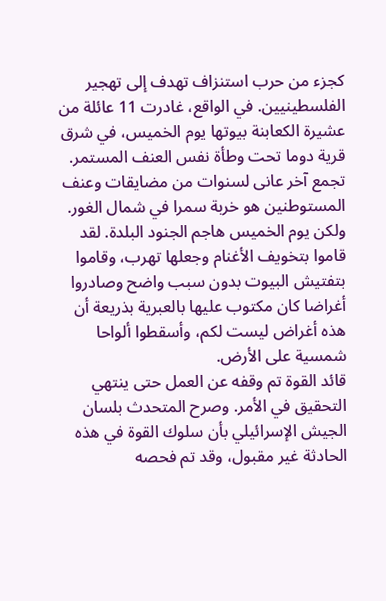كجزء من حرب استنزاف تهدف إلى تهجير الفلسطينيين. في الواقع، غادرت 11 عائلة من عشيرة الكعابنة بيوتها يوم الخميس، في شرق قرية دوما تحت وطأة نفس العنف المستمر. تجمع آخر عانى لسنوات من مضايقات وعنف المستوطنين هو خربة سمرا في شمال الغور. ولكن يوم الخميس هاجم الجنود البلدة. لقد قاموا بتخويف الأغنام وجعلها تهرب، وقاموا بتفتيش البيوت بدون سبب واضح وصادروا أغراضا كان مكتوب عليها بالعبرية بذريعة أن هذه أغراض ليست لكم، وأسقطوا ألواحا شمسية على الأرض.
قائد القوة تم وقفه عن العمل حتى ينتهي التحقيق في الأمر. وصرح المتحدث بلسان الجيش الإسرائيلي بأن سلوك القوة في هذه الحادثة غير مقبول، وقد تم فحصه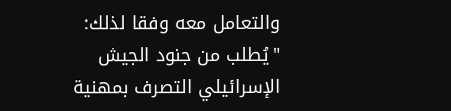والتعامل معه وفقا لذلك: "يُطلب من جنود الجيش الإسرائيلي التصرف بمهنية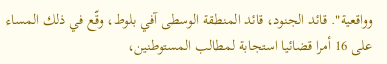وواقعية". قائد الجنود، قائد المنطقة الوسطى آفي بلوط، وقّع في ذلك المساء على 16 أمرا قضائيا استجابة لمطالب المستوطنين،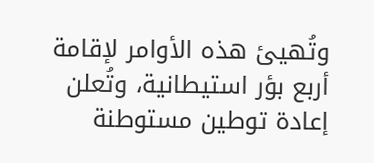وتُهيئ هذه الأوامر لإقامة أربع بؤر استيطانية، وتُعلن إعادة توطين مستوطنة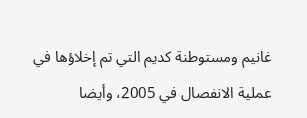غانيم ومستوطنة كديم التي تم إخلاؤها في عملية الانفصال في 2005، وأيضا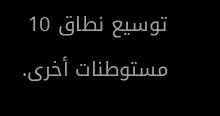توسيع نطاق 10 مستوطنات أخرى.